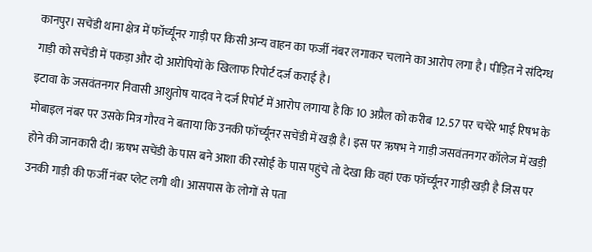कानपुर। सचेंडी थाना क्षेत्र में फॉर्च्यूनर गाड़ी पर किसी अन्य वाहन का फर्जी नंबर लगाकर चलाने का आरोप लगा है। पीड़ित ने संदिग्ध गाड़ी को सचेंडी में पकड़ा और दो आरोपियों के खिलाफ रिपोर्ट दर्ज कराई है।
इटावा के जसवंतनगर निवासी आशुतोष यादव ने दर्ज रिपोर्ट में आरोप लगाया है कि 10 अप्रैल को करीब 12.57 पर चचेरे भाई रिषभ के मोबाइल नंबर पर उसके मित्र गौरव ने बताया कि उनकी फॉर्च्यूनर सचेंडी में खड़ी है। इस पर ऋषभ ने गाड़ी जसवंतनगर कॉलेज में खड़ी होने की जानकारी दी। ऋषभ सचेंडी के पास बने आशा की रसोई के पास पहुंचे तो देखा कि वहां एक फॉर्च्यूनर गाड़ी खड़ी है जिस पर उनकी गाड़ी की फर्जी नंबर प्लेट लगी थी। आसपास के लोगों से पता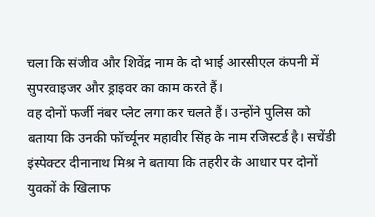चला कि संजीव और शिवेंद्र नाम के दो भाई आरसीएल कंपनी में सुपरवाइजर और ड्राइवर का काम करते हैं।
वह दोनों फर्जी नंबर प्लेट लगा कर चलते हैं। उन्होंने पुलिस को बताया कि उनकी फॉर्च्यूनर महावीर सिंह के नाम रजिस्टर्ड है। सचेंडी इंस्पेक्टर दीनानाथ मिश्र ने बताया कि तहरीर के आधार पर दोनों युवकों के खिलाफ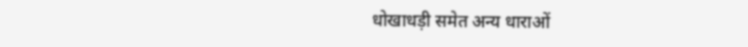धोखाधड़ी समेत अन्य धाराओं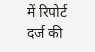में रिपोर्ट दर्ज की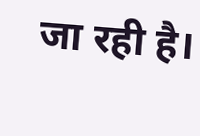जा रही है।